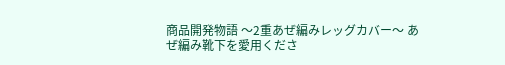商品開発物語 〜2重あぜ編みレッグカバー〜 あぜ編み靴下を愛用くださ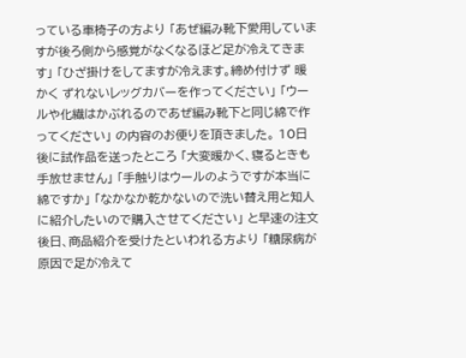っている車椅子の方より 「あぜ編み靴下愛用していますが後ろ側から感覚がなくなるほど足が冷えてきます」 「ひざ掛けをしてますが冷えます。締め付けず 暖かく ずれないレッグカバーを作ってください」 「ウールや化繊はかぶれるのであぜ編み靴下と同じ綿で作ってください」 の内容のお便りを頂きました。 10日後に試作品を送ったところ 「大変暖かく、寝るときも手放せません」 「手触りはウールのようですが本当に綿ですか」 「なかなか乾かないので洗い替え用と知人に紹介したいので購入させてください」 と早速の注文 後日、商品紹介を受けたといわれる方より 「糖尿病が原因で足が冷えて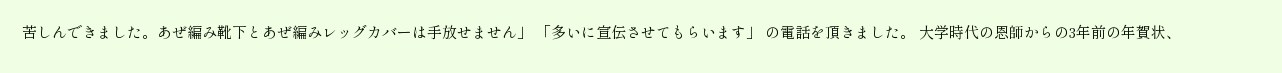苦しんできました。あぜ編み靴下とあぜ編みレッグカバーは手放せません」 「多いに宣伝させてもらいます」 の電話を頂きました。 大学時代の恩師からの3年前の年賀状、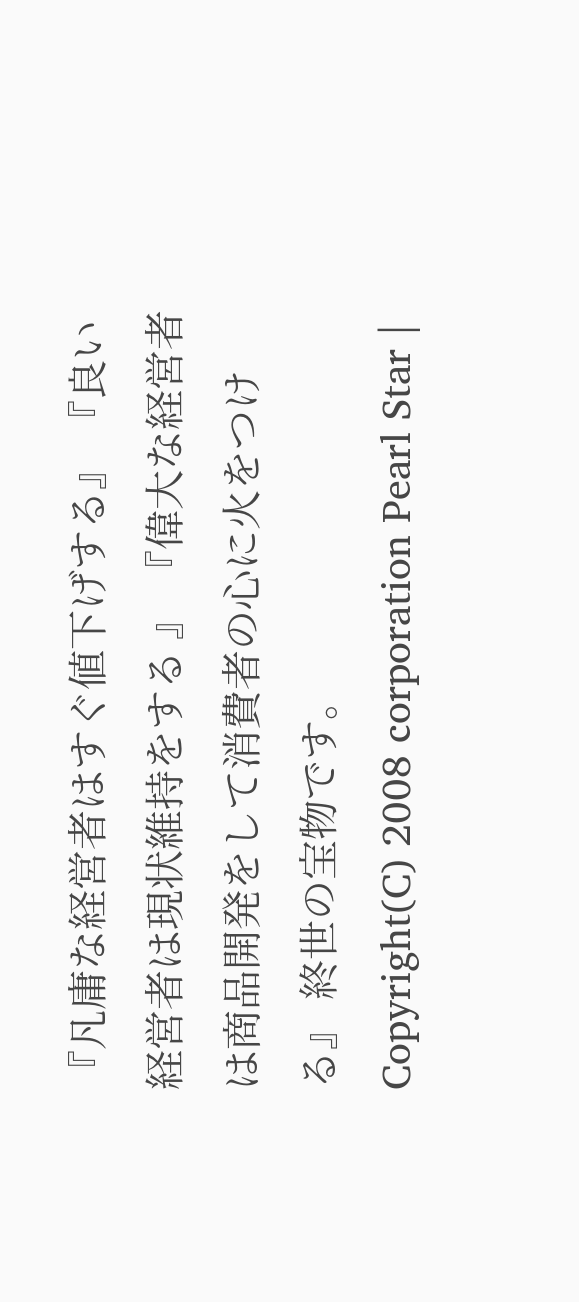『凡庸な経営者はすぐ値下げする』 『良い経営者は現状維持をする 』 『偉大な経営者は商品開発をして消費者の心に火をつける』 終世の宝物です。
Copyright(C) 2008 corporation Pearl Star |